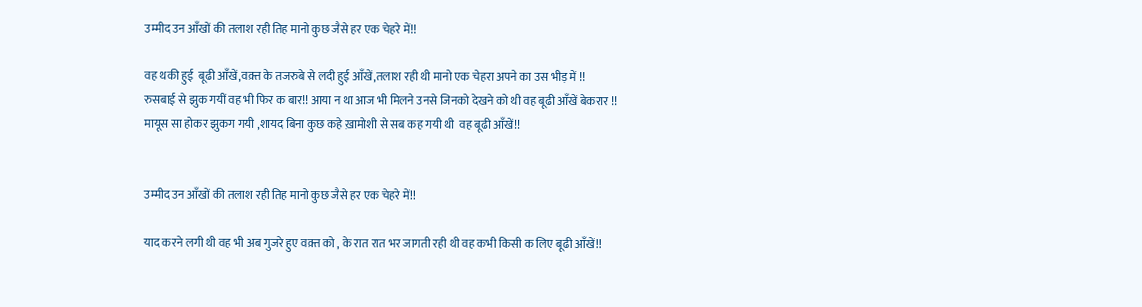उम्मीद उन आँखों की तलाश रही तिह मानो कुछ जैसे हर एक चेहरे में!!

वह थकी हुई  बूढी आँखें,वक़्त के तजरुबे से लदी हुई आँखें,तलाश रही थी मानो एक चेहरा अपने का उस भीड़ में !!
रुसबाई से झुक गयीं वह भी फिर क बार!! आया न था आज भी मिलने उनसे जिनको देखने को थी वह बूढी आँखें बेकरार !!
मायूस सा होकर झुकग गयी ,शायद बिना कुछ कहे ख़ामोशी से सब कह गयी थी  वह बूढी आँखें!!


उम्मीद उन आँखों की तलाश रही तिह मानो कुछ जैसे हर एक चेहरे में!!

याद करने लगी थी वह भी अब गुजरे हुए वक़्त को , के रात रात भर जागती रही थी वह कभी किसी क लिए बूढी आँखें!!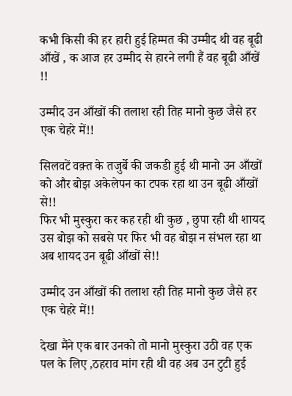कभी किसी की हर हारी हुई हिम्मत की उम्मीद थी वह बूढी आँखें , क आज हर उम्मीद से हारने लगी हैं वह बूढी आँखें !!

उम्मीद उन आँखों की तलाश रही तिह मानो कुछ जैसे हर एक चेहरे में!!

सिलवटें वक़्त के तजुर्बे की जकडी हुई थी मानो उन आँखों को और बोझ अकेलेपन का टपक रहा था उन बूढी आँखों से!!
फिर भी मुस्कुरा कर कह रही थी कुछ , छुपा रही थी शायद उस बोझ को सबसे पर फिर भी वह बोझ न संभल रहा था अब शायद उन बूढी आँखों से!!

उम्मीद उन आँखों की तलाश रही तिह मानो कुछ जैसे हर एक चेहरे में!!

देखा मैंने एक बार उनको तो मानो मुस्कुरा उठी वह एक पल के लिए ,ठहराव मांग रही थी वह अब उन टुटी हुई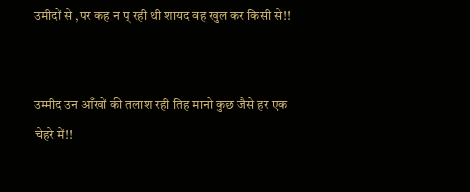उमीदों से ,पर कह न प् रही थी शायद वह खुल कर किसी से!!


उम्मीद उन आँखों की तलाश रही तिह मानो कुछ जैसे हर एक चेहरे में!!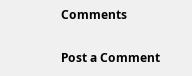Comments

Post a Comment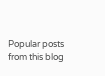Popular posts from this blog